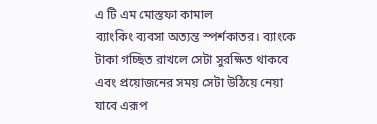এ টি এম মোস্তফা কামাল
ব্যাংকিং ব্যবসা অত্যন্ত স্পর্শকাতর। ব্যাংকে টাকা গচ্ছিত রাখলে সেটা সুরক্ষিত থাকবে এবং প্রয়োজনের সময় সেটা উঠিয়ে নেয়া যাবে এরূপ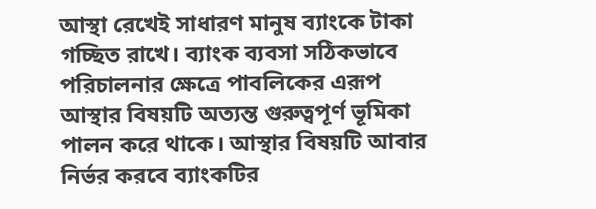আস্থা রেখেই সাধারণ মানুষ ব্যাংকে টাকা গচ্ছিত রাখে। ব্যাংক ব্যবসা সঠিকভাবে পরিচালনার ক্ষেত্রে পাবলিকের এরূপ আস্থার বিষয়টি অত্যন্ত গুরুত্বপূর্ণ ভূমিকা পালন করে থাকে। আস্থার বিষয়টি আবার নির্ভর করবে ব্যাংকটির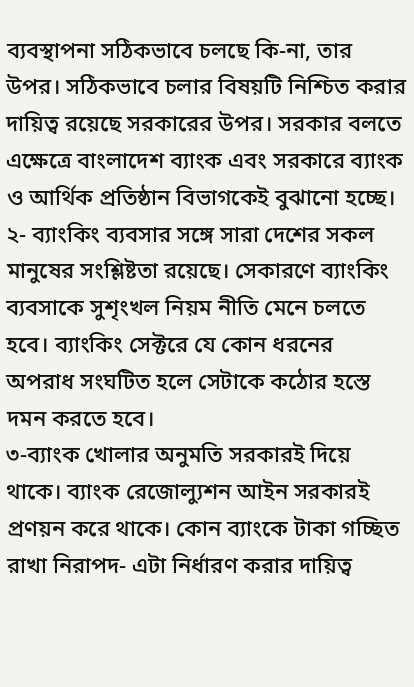ব্যবস্থাপনা সঠিকভাবে চলছে কি-না, তার উপর। সঠিকভাবে চলার বিষয়টি নিশ্চিত করার দায়িত্ব রয়েছে সরকারের উপর। সরকার বলতে এক্ষেত্রে বাংলাদেশ ব্যাংক এবং সরকারে ব্যাংক ও আর্থিক প্রতিষ্ঠান বিভাগকেই বুঝানো হচ্ছে।
২- ব্যাংকিং ব্যবসার সঙ্গে সারা দেশের সকল মানুষের সংশ্লিষ্টতা রয়েছে। সেকারণে ব্যাংকিং ব্যবসাকে সুশৃংখল নিয়ম নীতি মেনে চলতে হবে। ব্যাংকিং সেক্টরে যে কোন ধরনের অপরাধ সংঘটিত হলে সেটাকে কঠোর হস্তে দমন করতে হবে।
৩-ব্যাংক খোলার অনুমতি সরকারই দিয়ে থাকে। ব্যাংক রেজোল্যুশন আইন সরকারই প্রণয়ন করে থাকে। কোন ব্যাংকে টাকা গচ্ছিত রাখা নিরাপদ- এটা নির্ধারণ করার দায়িত্ব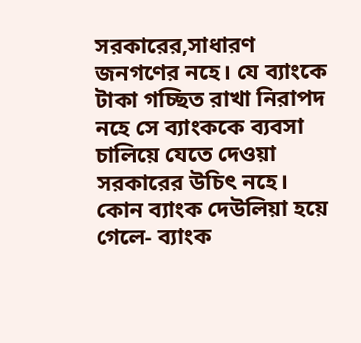সরকারের,সাধারণ জনগণের নহে। যে ব্যাংকে টাকা গচ্ছিত রাখা নিরাপদ নহে সে ব্যাংককে ব্যবসা চালিয়ে যেতে দেওয়া সরকারের উচিৎ নহে। কোন ব্যাংক দেউলিয়া হয়ে গেলে- ব্যাংক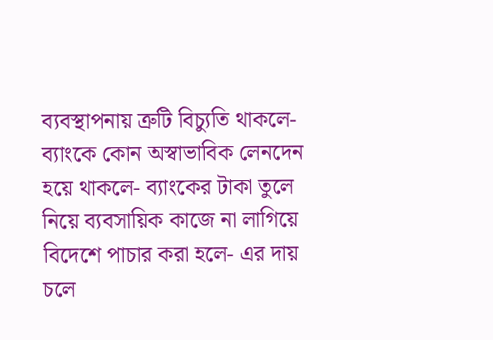ব্যবস্থাপনায় ত্রুটি বিচ্যুতি থাকলে- ব্যাংকে কোন অস্বাভাবিক লেনদেন হয়ে থাকলে- ব্যাংকের টাকা তুলে নিয়ে ব্যবসায়িক কাজে না লাগিয়ে বিদেশে পাচার করা হলে- এর দায় চলে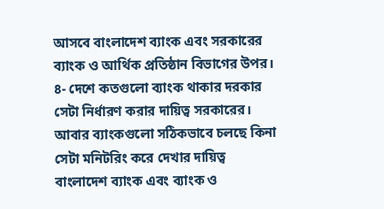আসবে বাংলাদেশ ব্যাংক এবং সরকারের ব্যাংক ও আর্থিক প্রতিষ্ঠান বিভাগের উপর।
৪- দেশে কতগুলো ব্যাংক থাকার দরকার সেটা নির্ধারণ করার দায়িত্ব সরকারের। আবার ব্যাংকগুলো সঠিকভাবে চলছে কিনা সেটা মনিটরিং করে দেখার দায়িত্ব বাংলাদেশ ব্যাংক এবং ব্যাংক ও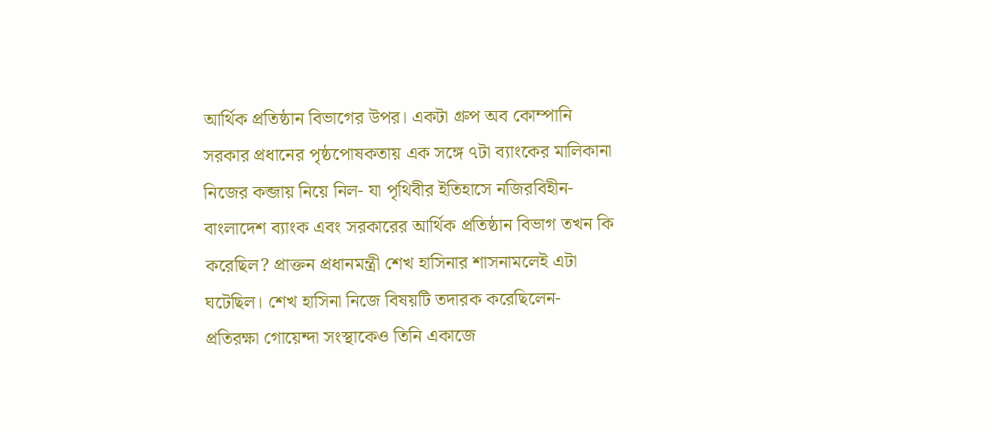আর্থিক প্রতিষ্ঠান বিভাগের উপর। একটা গ্রুপ অব কোম্পানি সরকার প্রধানের পৃষ্ঠপোষকতায় এক সঙ্গে ৭টা ব্যাংকের মালিকানা নিজের কব্জায় নিয়ে নিল- যা পৃথিবীর ইতিহাসে নজিরবিহীন- বাংলাদেশ ব্যাংক এবং সরকারের আর্থিক প্রতিষ্ঠান বিভাগ তখন কি করেছিল? প্রাক্তন প্রধানমন্ত্রী শেখ হাসিনার শাসনামলেই এটা ঘটেছিল। শেখ হাসিনা নিজে বিষয়টি তদারক করেছিলেন- প্রতিরক্ষা গোয়েন্দা সংস্থাকেও তিনি একাজে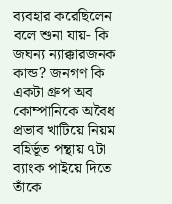ব্যবহার করেছিলেন বলে শুনা যায়- কি জঘন্য ন্যাক্কারজনক কান্ড? জনগণ কি একটা গ্রুপ অব কোম্পানিকে অবৈধ প্রভাব খাটিয়ে নিয়ম বহির্ভূত পন্থায় ৭টা ব্যাংক পাইয়ে দিতে তাঁকে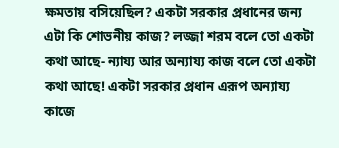ক্ষমতায় বসিয়েছিল? একটা সরকার প্রধানের জন্য এটা কি শোভনীয় কাজ? লজ্জা শরম বলে তো একটা কথা আছে- ন্যায্য আর অন্যায্য কাজ বলে তো একটা কথা আছে! একটা সরকার প্রধান এরূপ অন্যায্য কাজে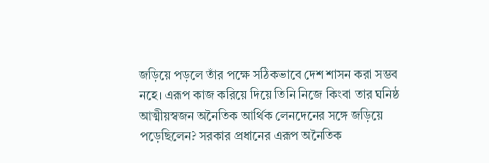জড়িয়ে পড়লে তাঁর পক্ষে সঠিকভাবে দেশ শাসন করা সম্ভব নহে। এরূপ কাজ করিয়ে দিয়ে তিনি নিজে কিংবা তার ঘনিষ্ঠ আত্মীয়স্বজন অনৈতিক আর্থিক লেনদেনের সঙ্গে জড়িয়ে পড়েছিলেন? সরকার প্রধানের এরূপ অনৈতিক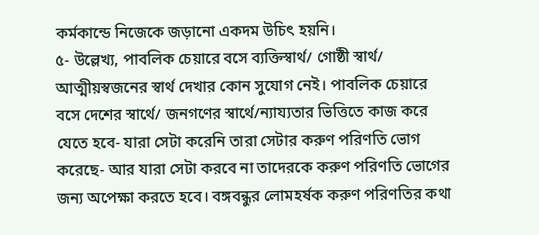কর্মকান্ডে নিজেকে জড়ানো একদম উচিৎ হয়নি।
৫- উল্লেখ্য, পাবলিক চেয়ারে বসে ব্যক্তিস্বার্থ/ গোষ্ঠী স্বার্থ/ আত্মীয়স্বজনের স্বার্থ দেখার কোন সুযোগ নেই। পাবলিক চেয়ারে বসে দেশের স্বার্থে/ জনগণের স্বার্থে/ন্যায্যতার ভিত্তিতে কাজ করে যেতে হবে- যারা সেটা করেনি তারা সেটার করুণ পরিণতি ভোগ করেছে- আর যারা সেটা করবে না তাদেরকে করুণ পরিণতি ভোগের জন্য অপেক্ষা করতে হবে। বঙ্গবন্ধুর লোমহর্ষক করুণ পরিণতির কথা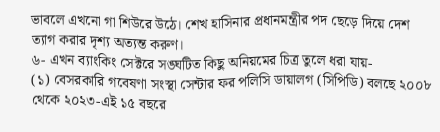ভাবলে এখনো গা শিউরে উঠে। শেখ হাসিনার প্রধানমন্ত্রীর পদ ছেড়ে দিয়ে দেশ ত্যাগ করার দৃশ্য অত্যন্ত করুণ।
৬- এখন ব্যাংকিং সেক্টরে সঙ্ঘটিত কিছু অনিয়মের চিত্র তুলে ধরা যায়-
(১) বেসরকারি গবেষণা সংস্থা সেন্টার ফর পলিসি ডায়ালগ (সিপিডি) বলছে ২০০৮ থেকে ২০২৩-এই ১৫ বছরে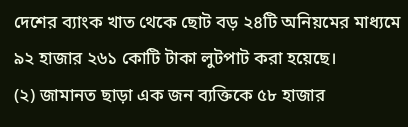দেশের ব্যাংক খাত থেকে ছোট বড় ২৪টি অনিয়মের মাধ্যমে ৯২ হাজার ২৬১ কোটি টাকা লুটপাট করা হয়েছে।
(২) জামানত ছাড়া এক জন ব্যক্তিকে ৫৮ হাজার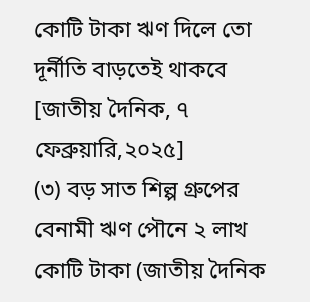কোটি টাকা ঋণ দিলে তো দূর্নীতি বাড়তেই থাকবে [জাতীয় দৈনিক, ৭ ফেব্রুয়ারি,২০২৫]
(৩) বড় সাত শিল্প গ্রুপের বেনামী ঋণ পৌনে ২ লাখ কোটি টাকা (জাতীয় দৈনিক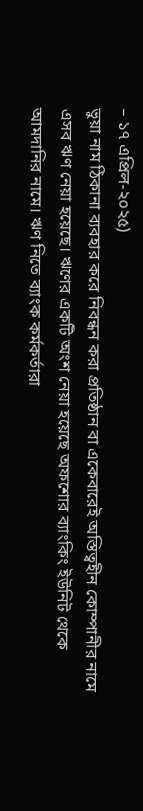– ১৭ এপ্রিল-২০২৫)
ভুয়া নাম ঠিকানা ব্যবহার করে নিবন্ধন করা প্রতিষ্ঠান বা একেবারেই অস্তিত্বহীন কোম্পানীর নামে এসব ঋণ নেয়া হয়েছে। ঋণের একটি অংশ নেয়া হয়েছে অফশোর ব্যাংকিং ইউনিট থেকে আমদানির নামে। ঋণ নিতে ব্যাংক কর্মকর্তারা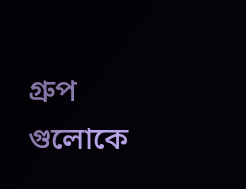গ্রুপ গুলোকে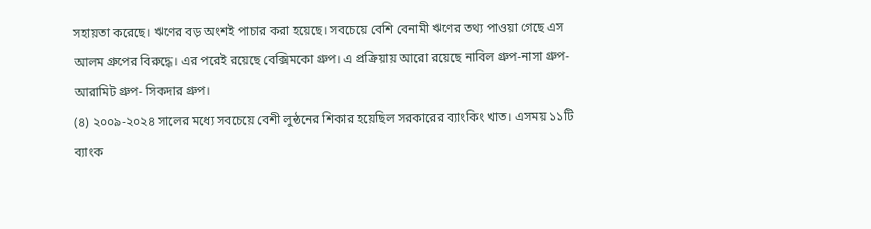সহায়তা করেছে। ঋণের বড় অংশই পাচার করা হয়েছে। সবচেয়ে বেশি বেনামী ঋণের তথ্য পাওয়া গেছে এস আলম গ্রুপের বিরুদ্ধে। এর পরেই রয়েছে বেক্সিমকো গ্রুপ। এ প্রক্রিয়ায় আরো রয়েছে নাবিল গ্রুপ-নাসা গ্রুপ- আরামিট গ্রুপ- সিকদার গ্রুপ।
(৪) ২০০৯-২০২৪ সালের মধ্যে সবচেয়ে বেশী লুন্ঠনের শিকার হয়েছিল সরকারের ব্যাংকিং খাত। এসময় ১১টি ব্যাংক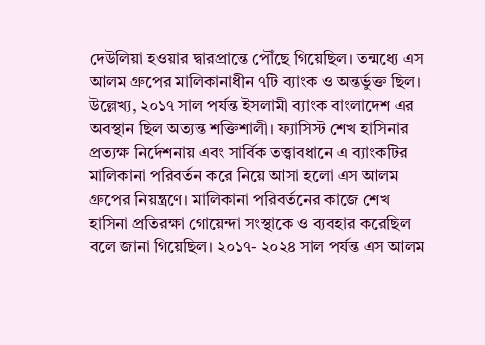দেউলিয়া হওয়ার দ্বারপ্রান্তে পৌঁছে গিয়েছিল। তন্মধ্যে এস আলম গ্রুপের মালিকানাধীন ৭টি ব্যাংক ও অন্তর্ভুক্ত ছিল। উল্লেখ্য, ২০১৭ সাল পর্যন্ত ইসলামী ব্যাংক বাংলাদেশ এর অবস্থান ছিল অত্যন্ত শক্তিশালী। ফ্যাসিস্ট শেখ হাসিনার প্রত্যক্ষ নির্দেশনায় এবং সার্বিক তত্ত্বাবধানে এ ব্যাংকটির মালিকানা পরিবর্তন করে নিয়ে আসা হলো এস আলম গ্রুপের নিয়ন্ত্রণে। মালিকানা পরিবর্তনের কাজে শেখ হাসিনা প্রতিরক্ষা গোয়েন্দা সংস্থাকে ও ব্যবহার করেছিল বলে জানা গিয়েছিল। ২০১৭- ২০২৪ সাল পর্যন্ত এস আলম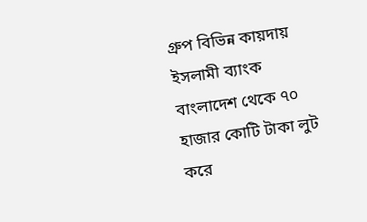গ্রুপ বিভিন্ন কায়দায় ইসলামী ব্যাংক বাংলাদেশ থেকে ৭০ হাজার কোটি টাকা লুট করে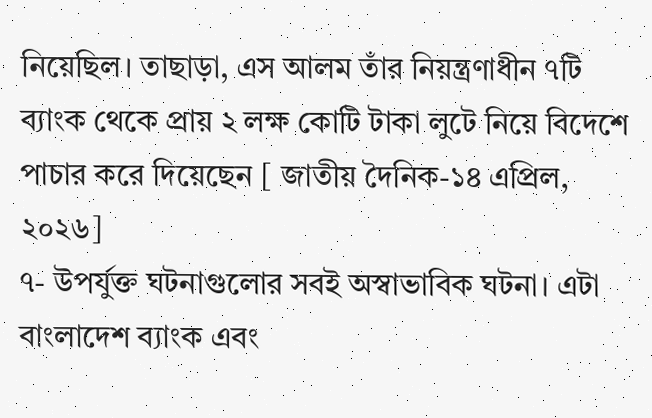নিয়েছিল। তাছাড়া, এস আলম তাঁর নিয়ন্ত্রণাধীন ৭টি ব্যাংক থেকে প্রায় ২ লক্ষ কোটি টাকা লুটে নিয়ে বিদেশে পাচার করে দিয়েছেন [ জাতীয় দৈনিক-১৪ এপ্রিল, ২০২৬]
৭- উপর্যুক্ত ঘটনাগুলোর সবই অস্বাভাবিক ঘটনা। এটা বাংলাদেশ ব্যাংক এবং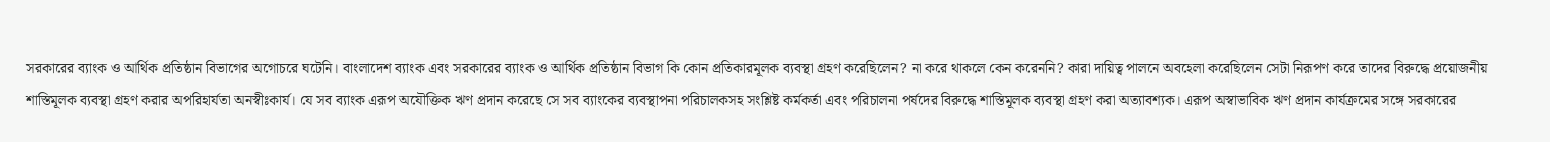সরকারের ব্যাংক ও আর্থিক প্রতিষ্ঠান বিভাগের অগোচরে ঘটেনি। বাংলাদেশ ব্যাংক এবং সরকারের ব্যাংক ও আর্থিক প্রতিষ্ঠান বিভাগ কি কোন প্রতিকারমূলক ব্যবস্থা গ্রহণ করেছিলেন? না করে থাকলে কেন করেননি? কারা দায়িত্ব পালনে অবহেলা করেছিলেন সেটা নিরূপণ করে তাদের বিরুদ্ধে প্রয়োজনীয় শাস্তিমূলক ব্যবস্থা গ্রহণ করার অপরিহার্যতা অনস্বীঃকার্য। যে সব ব্যাংক এরূপ অযৌক্তিক ঋণ প্রদান করেছে সে সব ব্যাংকের ব্যবস্থাপনা পরিচালকসহ সংশ্লিষ্ট কর্মকর্তা এবং পরিচালনা পর্ষদের বিরুদ্ধে শাস্তিমূলক ব্যবস্থা গ্রহণ করা অত্যাবশ্যক। এরূপ অস্বাভাবিক ঋণ প্রদান কার্যক্রমের সঙ্গে সরকারের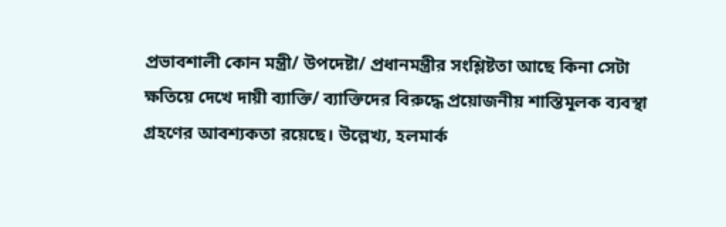প্রভাবশালী কোন মন্ত্রী/ উপদেষ্টা/ প্রধানমন্ত্রীর সংশ্লিষ্টতা আছে কিনা সেটা ক্ষতিয়ে দেখে দায়ী ব্যাক্তি/ ব্যাক্তিদের বিরুদ্ধে প্রয়োজনীয় শাস্তিমূলক ব্যবস্থা গ্রহণের আবশ্যকতা রয়েছে। উল্লেখ্য, হলমার্ক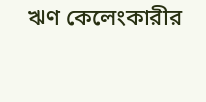ঋণ কেলেংকারীর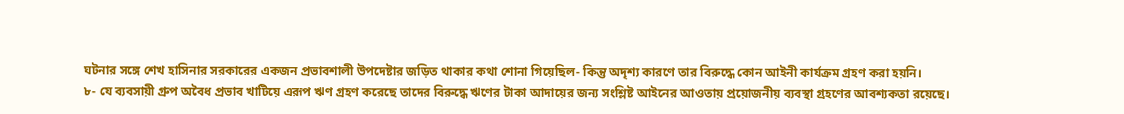ঘটনার সঙ্গে শেখ হাসিনার সরকারের একজন প্রভাবশালী উপদেষ্টার জড়িত থাকার কথা শোনা গিয়েছিল- কিন্তু অদৃশ্য কারণে তার বিরুদ্ধে কোন আইনী কার্যক্রম গ্রহণ করা হয়নি।
৮- যে ব্যবসায়ী গ্রুপ অবৈধ প্রভাব খাটিয়ে এরূপ ঋণ গ্রহণ করেছে তাদের বিরুদ্ধে ঋণের টাকা আদায়ের জন্য সংশ্লিষ্ট আইনের আওতায় প্রয়োজনীয় ব্যবস্থা গ্রহণের আবশ্যকতা রয়েছে।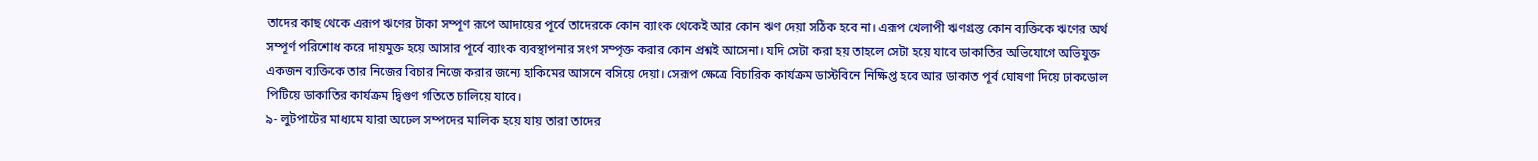তাদের কাছ থেকে এরূপ ঋণের টাকা সম্পূণ রূপে আদায়ের পূর্বে তাদেরকে কোন ব্যাংক থেকেই আর কোন ঋণ দেয়া সঠিক হবে না। এরূপ খেলাপী ঋণগ্রস্ত কোন ব্যক্তিকে ঋণের অর্থ সম্পূর্ণ পরিশোধ করে দায়মুক্ত হয়ে আসার পূর্বে ব্যাংক ব্যবস্থাপনার সংগ সম্পৃক্ত করার কোন প্রশ্নই আসেনা। যদি সেটা করা হয় তাহলে সেটা হয়ে যাবে ডাকাতির অভিযোগে অভিযুক্ত একজন ব্যক্তিকে তার নিজের বিচার নিজে করার জন্যে হাকিমের আসনে বসিয়ে দেয়া। সেরূপ ক্ষেত্রে বিচারিক কার্যক্রম ডাস্টবিনে নিক্ষিপ্ত হবে আর ডাকাত পূর্ব ঘোষণা দিয়ে ঢাকডোল পিটিয়ে ডাকাতির কার্যক্রম দ্বিগুণ গতিতে চালিয়ে যাবে।
৯- লুটপাটের মাধ্যমে যারা অঢেল সম্পদের মালিক হয়ে যায় তারা তাদের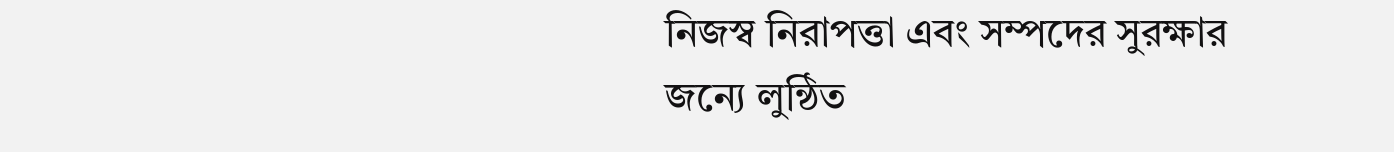নিজস্ব নিরাপত্তা এবং সম্পদের সুরক্ষার জন্যে লুন্ঠিত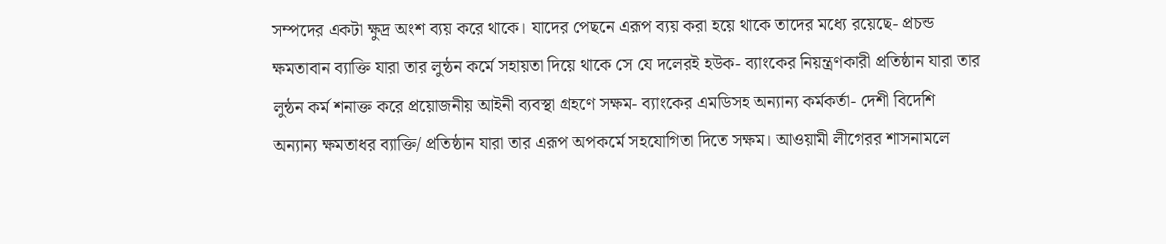সম্পদের একটা ক্ষুদ্র অংশ ব্যয় করে থাকে। যাদের পেছনে এরূপ ব্যয় করা হয়ে থাকে তাদের মধ্যে রয়েছে- প্রচন্ড ক্ষমতাবান ব্যাক্তি যারা তার লুন্ঠন কর্মে সহায়তা দিয়ে থাকে সে যে দলেরই হউক- ব্যাংকের নিয়ন্ত্রণকারী প্রতিষ্ঠান যারা তার লুন্ঠন কর্ম শনাক্ত করে প্রয়োজনীয় আইনী ব্যবস্থা গ্রহণে সক্ষম- ব্যাংকের এমডিসহ অন্যান্য কর্মকর্তা- দেশী বিদেশি অন্যান্য ক্ষমতাধর ব্যাক্তি/ প্রতিষ্ঠান যারা তার এরূপ অপকর্মে সহযোগিতা দিতে সক্ষম। আওয়ামী লীগেরর শাসনামলে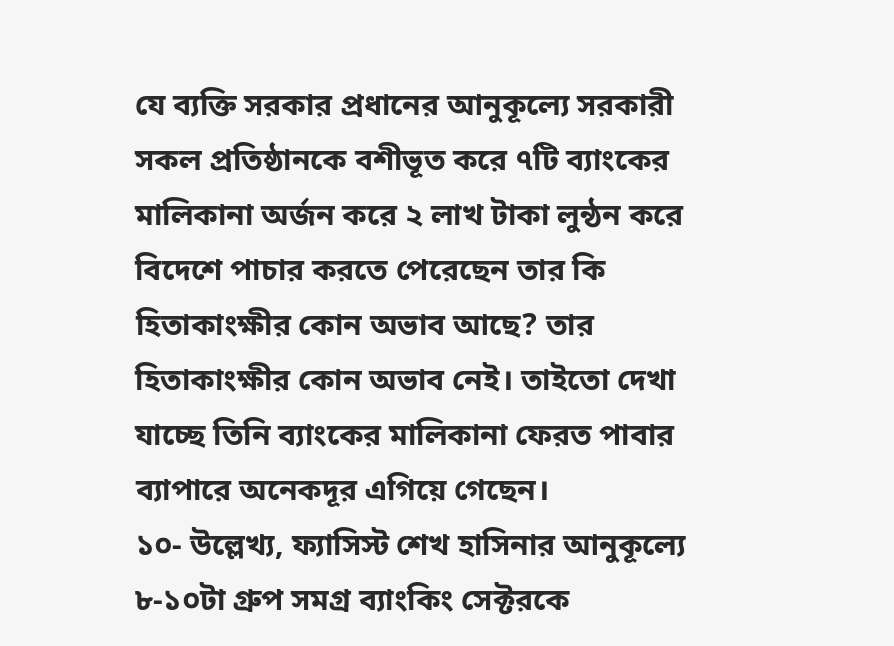যে ব্যক্তি সরকার প্রধানের আনুকূল্যে সরকারী সকল প্রতিষ্ঠানকে বশীভূত করে ৭টি ব্যাংকের মালিকানা অর্জন করে ২ লাখ টাকা লুন্ঠন করে বিদেশে পাচার করতে পেরেছেন তার কি হিতাকাংক্ষীর কোন অভাব আছে? তার হিতাকাংক্ষীর কোন অভাব নেই। তাইতো দেখা যাচ্ছে তিনি ব্যাংকের মালিকানা ফেরত পাবার ব্যাপারে অনেকদূর এগিয়ে গেছেন।
১০- উল্লেখ্য, ফ্যাসিস্ট শেখ হাসিনার আনুকূল্যে ৮-১০টা গ্রুপ সমগ্র ব্যাংকিং সেক্টরকে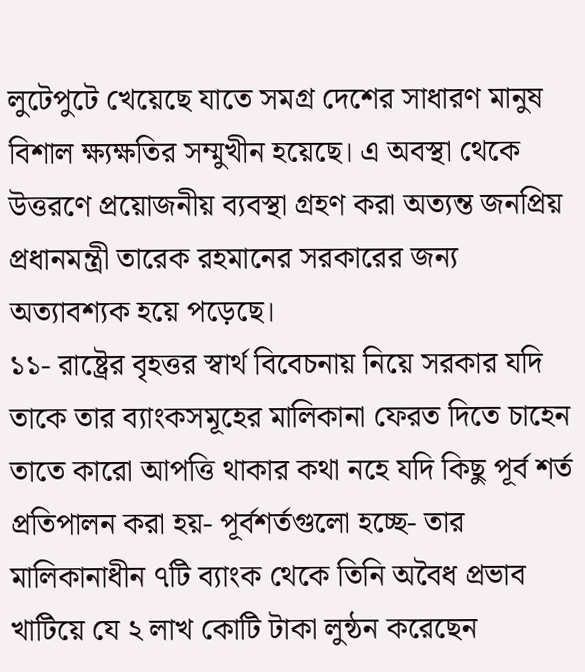লুটেপুটে খেয়েছে যাতে সমগ্র দেশের সাধারণ মানুষ বিশাল ক্ষ্যক্ষতির সম্মুখীন হয়েছে। এ অবস্থা থেকে উত্তরণে প্রয়োজনীয় ব্যবস্থা গ্রহণ করা অত্যন্ত জনপ্রিয় প্রধানমন্ত্রী তারেক রহমানের সরকারের জন্য অত্যাবশ্যক হয়ে পড়েছে।
১১- রাষ্ট্রের বৃহত্তর স্বার্থ বিবেচনায় নিয়ে সরকার যদি তাকে তার ব্যাংকসমূহের মালিকানা ফেরত দিতে চাহেন তাতে কারো আপত্তি থাকার কথা নহে যদি কিছু পূর্ব শর্ত প্রতিপালন করা হয়- পূর্বশর্তগুলো হচ্ছে- তার মালিকানাধীন ৭টি ব্যাংক থেকে তিনি অবৈধ প্রভাব খাটিয়ে যে ২ লাখ কোটি টাকা লুন্ঠন করেছেন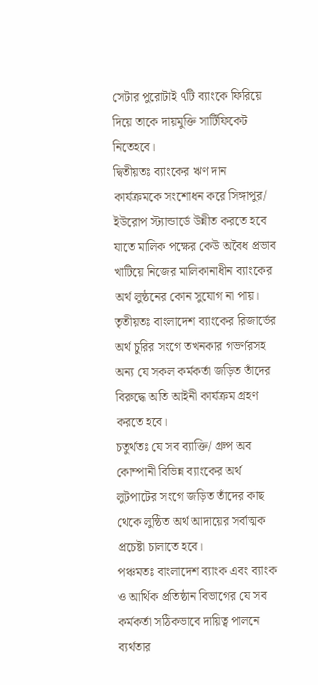সেটার পুরোটাই ৭টি ব্যাংকে ফিরিয়ে দিয়ে তাকে দায়মুক্তি সার্টিফিকেট নিতেহবে।
দ্বিতীয়তঃ ব্যাংকের ঋণ দান কার্যক্রমকে সংশোধন করে সিঙ্গাপুর/ ইউরোপ স্ট্যান্ডার্ডে উন্নীত করতে হবে যাতে মালিক পক্ষের কেউ অবৈধ প্রভাব খাটিয়ে নিজের মালিকানাধীন ব্যাংকের অর্থ লুন্ঠনের কোন সুযোগ না পায়।
তৃতীয়তঃ বাংলাদেশ ব্যাংকের রিজার্ভের অর্থ চুরির সংগে তখনকার গভর্ণরসহ অন্য যে সকল কর্মকর্তা জড়িত তাঁদের বিরুদ্ধে অতি আইনী কার্যক্রম গ্রহণ করতে হবে।
চতুর্থতঃ যে সব ব্যাক্তি/ গ্রুপ অব কোম্পানী বিভিন্ন ব্যাংকের অর্থ লুটপাটের সংগে জড়িত তাঁদের কাছ থেকে লুন্ঠিত অর্থ আদায়ের সর্বাত্মক প্রচেষ্টা চালাতে হবে।
পঞ্চমতঃ বাংলাদেশ ব্যাংক এবং ব্যাংক ও আর্থিক প্রতিষ্ঠান বিভাগের যে সব কর্মকর্তা সঠিকভাবে দায়িত্ব পালনে ব্যর্থতার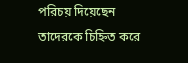পরিচয় দিয়েছেন তাদেরকে চিহ্নিত করে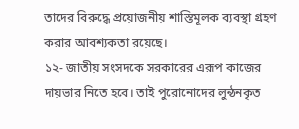তাদের বিরুদ্ধে প্রয়োজনীয় শাস্তিমূলক ব্যবস্থা গ্রহণ করার আবশ্যকতা রয়েছে।
১২- জাতীয় সংসদকে সরকারের এরূপ কাজের দায়ভার নিতে হবে। তাই পুরোনোদের লুন্ঠনকৃত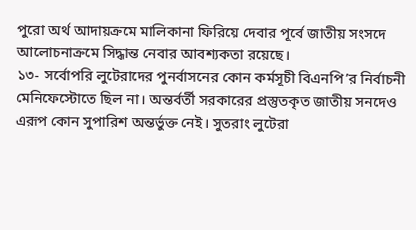পুরো অর্থ আদায়ক্রমে মালিকানা ফিরিয়ে দেবার পূর্বে জাতীয় সংসদে আলোচনাক্রমে সিদ্ধান্ত নেবার আবশ্যকতা রয়েছে।
১৩- সর্বোপরি লুটেরাদের পুনর্বাসনের কোন কর্মসূচী বিএনপি’র নির্বাচনী মেনিফেস্টোতে ছিল না। অন্তর্বর্তী সরকারের প্রস্তুতকৃত জাতীয় সনদেও এরূপ কোন সুপারিশ অন্তর্ভুক্ত নেই। সুতরাং লুটেরা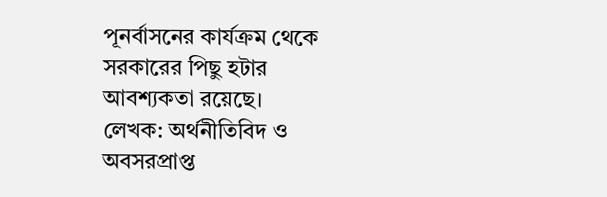পূনর্বাসনের কার্যক্রম থেকে সরকারের পিছু হটার আবশ্যকতা রয়েছে।
লেখক: অর্থনীতিবিদ ও অবসরপ্রাপ্ত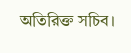অতিরিক্ত সচিব।